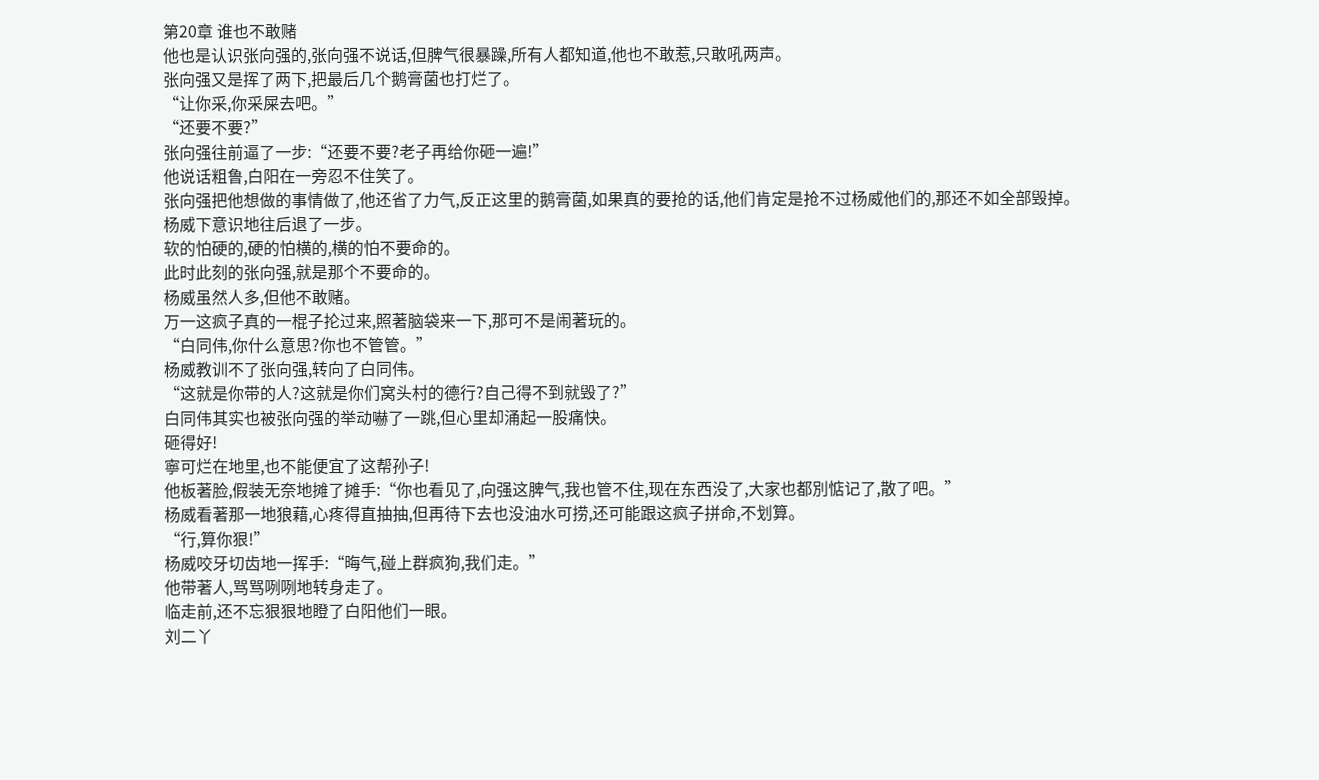第20章 谁也不敢赌
他也是认识张向强的,张向强不说话,但脾气很暴躁,所有人都知道,他也不敢惹,只敢吼两声。
张向强又是挥了两下,把最后几个鹅膏菌也打烂了。
“让你采,你采屎去吧。”
“还要不要?”
张向强往前逼了一步:“还要不要?老子再给你砸一遍!”
他说话粗鲁,白阳在一旁忍不住笑了。
张向强把他想做的事情做了,他还省了力气,反正这里的鹅膏菌,如果真的要抢的话,他们肯定是抢不过杨威他们的,那还不如全部毁掉。
杨威下意识地往后退了一步。
软的怕硬的,硬的怕横的,横的怕不要命的。
此时此刻的张向强,就是那个不要命的。
杨威虽然人多,但他不敢赌。
万一这疯子真的一棍子抡过来,照著脑袋来一下,那可不是闹著玩的。
“白同伟,你什么意思?你也不管管。”
杨威教训不了张向强,转向了白同伟。
“这就是你带的人?这就是你们窝头村的德行?自己得不到就毁了?”
白同伟其实也被张向强的举动嚇了一跳,但心里却涌起一股痛快。
砸得好!
寧可烂在地里,也不能便宜了这帮孙子!
他板著脸,假装无奈地摊了摊手:“你也看见了,向强这脾气,我也管不住,现在东西没了,大家也都別惦记了,散了吧。”
杨威看著那一地狼藉,心疼得直抽抽,但再待下去也没油水可捞,还可能跟这疯子拼命,不划算。
“行,算你狠!”
杨威咬牙切齿地一挥手:“晦气,碰上群疯狗,我们走。”
他带著人,骂骂咧咧地转身走了。
临走前,还不忘狠狠地瞪了白阳他们一眼。
刘二丫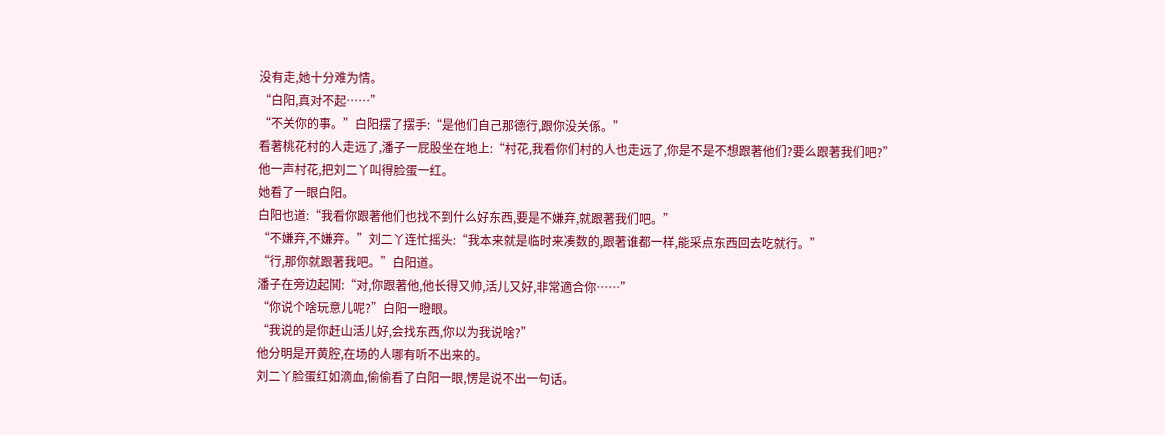没有走,她十分难为情。
“白阳,真对不起……”
“不关你的事。”白阳摆了摆手:“是他们自己那德行,跟你没关係。”
看著桃花村的人走远了,潘子一屁股坐在地上:“村花,我看你们村的人也走远了,你是不是不想跟著他们?要么跟著我们吧?”
他一声村花,把刘二丫叫得脸蛋一红。
她看了一眼白阳。
白阳也道:“我看你跟著他们也找不到什么好东西,要是不嫌弃,就跟著我们吧。”
“不嫌弃,不嫌弃。”刘二丫连忙摇头:“我本来就是临时来凑数的,跟著谁都一样,能采点东西回去吃就行。”
“行,那你就跟著我吧。”白阳道。
潘子在旁边起鬨:“对,你跟著他,他长得又帅,活儿又好,非常適合你……”
“你说个啥玩意儿呢?”白阳一瞪眼。
“我说的是你赶山活儿好,会找东西,你以为我说啥?”
他分明是开黄腔,在场的人哪有听不出来的。
刘二丫脸蛋红如滴血,偷偷看了白阳一眼,愣是说不出一句话。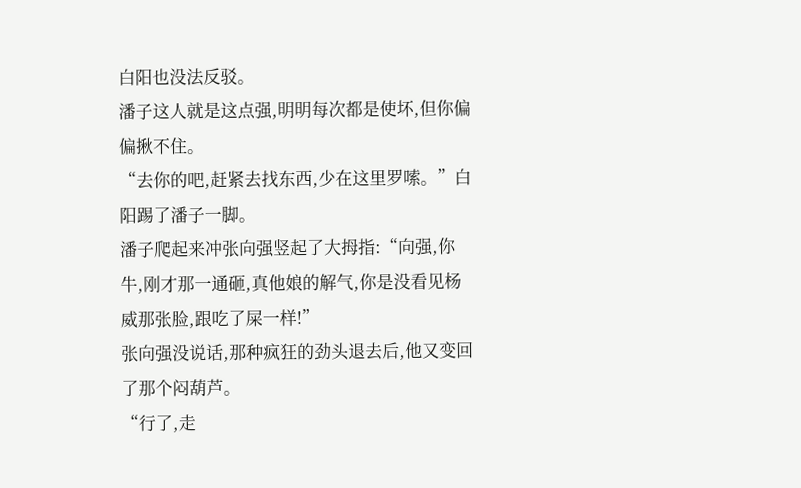白阳也没法反驳。
潘子这人就是这点强,明明每次都是使坏,但你偏偏揪不住。
“去你的吧,赶紧去找东西,少在这里罗嗦。”白阳踢了潘子一脚。
潘子爬起来冲张向强竖起了大拇指:“向强,你牛,刚才那一通砸,真他娘的解气,你是没看见杨威那张脸,跟吃了屎一样!”
张向强没说话,那种疯狂的劲头退去后,他又变回了那个闷葫芦。
“行了,走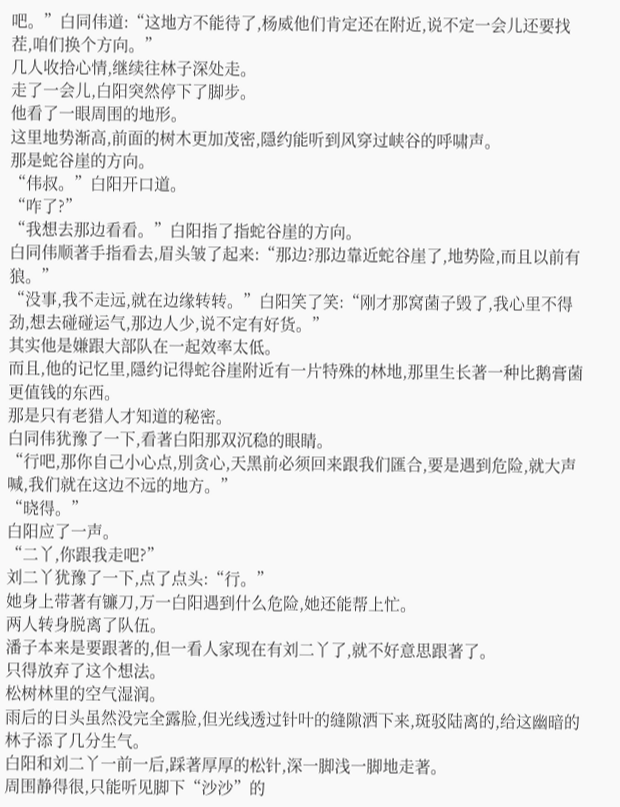吧。”白同伟道:“这地方不能待了,杨威他们肯定还在附近,说不定一会儿还要找茬,咱们换个方向。”
几人收拾心情,继续往林子深处走。
走了一会儿,白阳突然停下了脚步。
他看了一眼周围的地形。
这里地势渐高,前面的树木更加茂密,隱约能听到风穿过峡谷的呼啸声。
那是蛇谷崖的方向。
“伟叔。”白阳开口道。
“咋了?”
“我想去那边看看。”白阳指了指蛇谷崖的方向。
白同伟顺著手指看去,眉头皱了起来:“那边?那边靠近蛇谷崖了,地势险,而且以前有狼。”
“没事,我不走远,就在边缘转转。”白阳笑了笑:“刚才那窝菌子毁了,我心里不得劲,想去碰碰运气,那边人少,说不定有好货。”
其实他是嫌跟大部队在一起效率太低。
而且,他的记忆里,隱约记得蛇谷崖附近有一片特殊的林地,那里生长著一种比鹅膏菌更值钱的东西。
那是只有老猎人才知道的秘密。
白同伟犹豫了一下,看著白阳那双沉稳的眼睛。
“行吧,那你自己小心点,別贪心,天黑前必须回来跟我们匯合,要是遇到危险,就大声喊,我们就在这边不远的地方。”
“晓得。”
白阳应了一声。
“二丫,你跟我走吧?”
刘二丫犹豫了一下,点了点头:“行。”
她身上带著有镰刀,万一白阳遇到什么危险,她还能帮上忙。
两人转身脱离了队伍。
潘子本来是要跟著的,但一看人家现在有刘二丫了,就不好意思跟著了。
只得放弃了这个想法。
松树林里的空气湿润。
雨后的日头虽然没完全露脸,但光线透过针叶的缝隙洒下来,斑驳陆离的,给这幽暗的林子添了几分生气。
白阳和刘二丫一前一后,踩著厚厚的松针,深一脚浅一脚地走著。
周围静得很,只能听见脚下“沙沙”的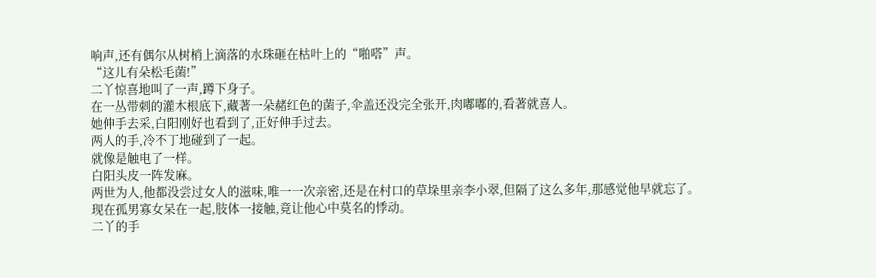响声,还有偶尔从树梢上滴落的水珠砸在枯叶上的“啪嗒”声。
“这儿有朵松毛菌!”
二丫惊喜地叫了一声,蹲下身子。
在一丛带刺的灌木根底下,藏著一朵赭红色的菌子,伞盖还没完全张开,肉嘟嘟的,看著就喜人。
她伸手去采,白阳刚好也看到了,正好伸手过去。
两人的手,冷不丁地碰到了一起。
就像是触电了一样。
白阳头皮一阵发麻。
两世为人,他都没尝过女人的滋味,唯一一次亲密,还是在村口的草垛里亲李小翠,但隔了这么多年,那感觉他早就忘了。
现在孤男寡女呆在一起,肢体一接触,竟让他心中莫名的悸动。
二丫的手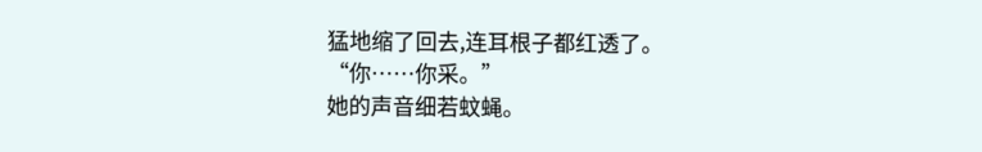猛地缩了回去,连耳根子都红透了。
“你……你采。”
她的声音细若蚊蝇。